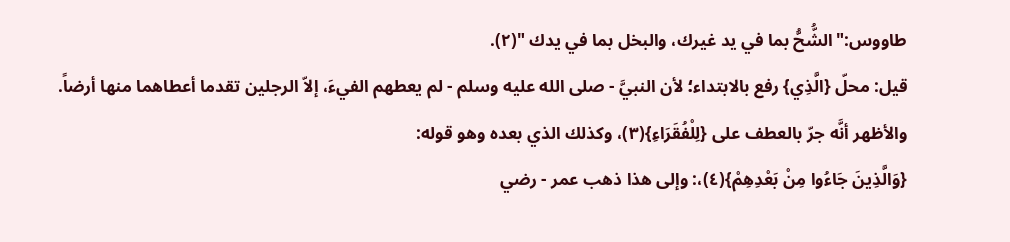طاووس:"الشُّحُّ بما في يد غيرك، والبخل بما في يدك "(٢).
قيل: محلّ {الَّذِي} رفع بالابتداء؛ لأن النبيَّ - صلى الله عليه وسلم - لم يعطهم الفيءَ، إلاّ الرجلين تقدما أعطاهما منها أرضاً.
والأظهر أنَّه جرّ بالعطف على {لِلْفُقَرَاءِ}(٣)، وكذلك الذي بعده وهو قوله:
{وَالَّذِينَ جَاءُوا مِنْ بَعْدِهِمْ}(٤)،: وإلى هذا ذهب عمر - رضي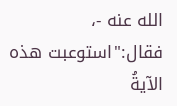الله عنه -، فقال:"استوعبت هذه الآيةُ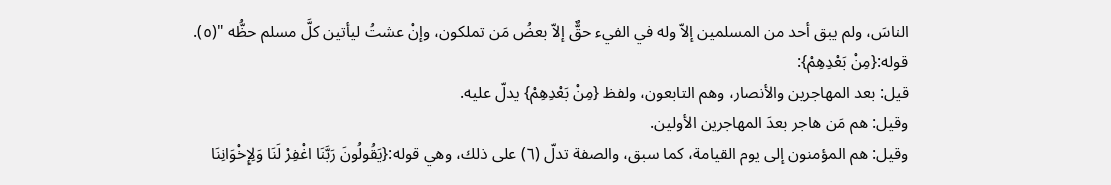الناسَ، ولم يبق أحد من المسلمين إلاّ وله في الفيء حقٌّ إلاّ بعضُ مَن تملكون، وإنْ عشتُ ليأتين كلَّ مسلم حظُّه "(٥).
قوله:{مِنْ بَعْدِهِمْ}:
قيل: بعد المهاجرين والأنصار، وهم التابعون، ولفظ {مِنْ بَعْدِهِمْ} يدلّ عليه.
وقيل: هم مَن هاجر بعدَ المهاجرين الأولين.
وقيل: هم المؤمنون إلى يوم القيامة، كما سبق، والصفة تدلّ (٦) على ذلك، وهي قوله:{يَقُولُونَ رَبَّنَا اغْفِرْ لَنَا وَلِإِخْوَانِنَا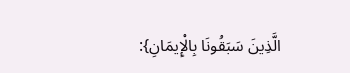الَّذِينَ سَبَقُونَا بِالْإِيمَانِ}: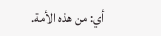أي: من هذه الأمة.